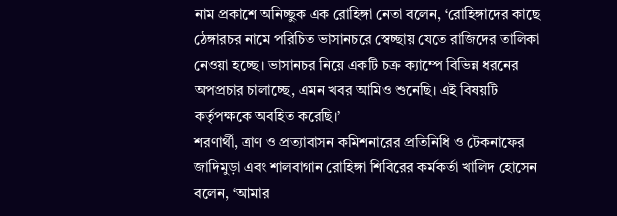নাম প্রকাশে অনিচ্ছুক এক রোহিঙ্গা নেতা বলেন, ‘রোহিঙ্গাদের কাছে ঠেঙ্গারচর নামে পরিচিত ভাসানচরে স্বেচ্ছায় যেতে রাজিদের তালিকা নেওয়া হচ্ছে। ভাসানচর নিয়ে একটি চক্র ক্যাম্পে বিভিন্ন ধরনের অপপ্রচার চালাচ্ছে, এমন খবর আমিও শুনেছি। এই বিষয়টি কর্তৃপক্ষকে অবহিত করেছি।’
শরণার্থী, ত্রাণ ও প্রত্যাবাসন কমিশনারের প্রতিনিধি ও টেকনাফের জাদিমুড়া এবং শালবাগান রোহিঙ্গা শিবিরের কর্মকর্তা খালিদ হোসেন বলেন, ‘আমার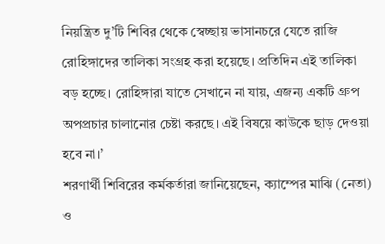নিয়ন্ত্রিত দু’টি শিবির থেকে স্বেচ্ছায় ভাসানচরে যেতে রাজি রোহিঙ্গাদের তালিকা সংগ্রহ করা হয়েছে। প্রতিদিন এই তালিকা বড় হচ্ছে। রোহিঙ্গারা যাতে সেখানে না যায়, এজন্য একটি গ্রুপ অপপ্রচার চালানোর চেষ্টা করছে। এই বিষয়ে কাউকে ছাড় দেওয়া হবে না।’
শরণার্থী শিবিরের কর্মকর্তারা জানিয়েছেন, ক্যাম্পের মাঝি (নেতা) ও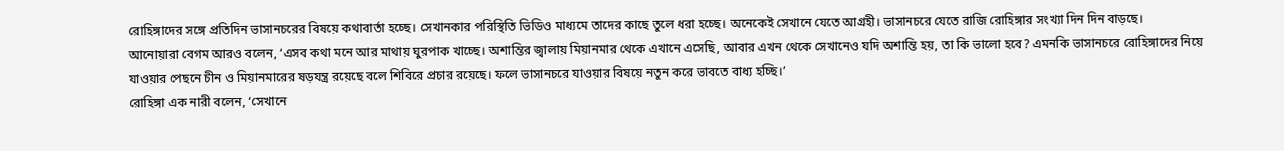রোহিঙ্গাদের সঙ্গে প্রতিদিন ভাসানচরের বিষয়ে কথাবার্তা হচ্ছে। সেখানকার পরিস্থিতি ভিডিও মাধ্যমে তাদের কাছে তুলে ধরা হচ্ছে। অনেকেই সেখানে যেতে আগ্রহী। ভাসানচরে যেতে রাজি রোহিঙ্গার সংখ্যা দিন দিন বাড়ছে।
আনোয়ারা বেগম আরও বলেন, ‘এসব কথা মনে আর মাথায় ঘুরপাক খাচ্ছে। অশান্তির জ্বালায় মিয়ানমার থেকে এখানে এসেছি, আবার এখন থেকে সেখানেও যদি অশান্তি হয়, তা কি ভালো হবে? এমনকি ভাসানচরে রোহিঙ্গাদের নিয়ে যাওয়ার পেছনে চীন ও মিয়ানমারের ষড়যন্ত্র রয়েছে বলে শিবিরে প্রচার রয়েছে। ফলে ভাসানচরে যাওয়ার বিষয়ে নতুন করে ভাবতে বাধ্য হচ্ছি।’
রোহিঙ্গা এক নারী বলেন, ‘সেখানে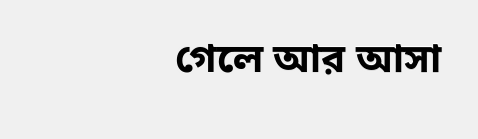গেলে আর আসা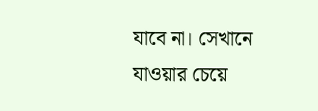যাবে না। সেখানে যাওয়ার চেয়ে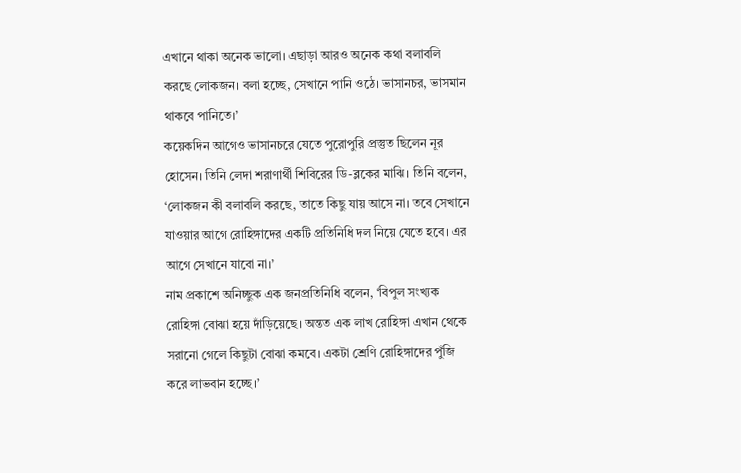এখানে থাকা অনেক ভালো। এছাড়া আরও অনেক কথা বলাবলি করছে লোকজন। বলা হচ্ছে, সেখানে পানি ওঠে। ভাসানচর, ভাসমান থাকবে পানিতে।’
কয়েকদিন আগেও ভাসানচরে যেতে পুরোপুরি প্রস্তুত ছিলেন নূর হোসেন। তিনি লেদা শরাণার্থী শিবিরের ডি-ব্লকের মাঝি। তিনি বলেন, ‘লোকজন কী বলাবলি করছে, তাতে কিছু যায় আসে না। তবে সেখানে যাওয়ার আগে রোহিঙ্গাদের একটি প্রতিনিধি দল নিয়ে যেতে হবে। এর আগে সেখানে যাবো না।’
নাম প্রকাশে অনিচ্ছুক এক জনপ্রতিনিধি বলেন, ‘বিপুল সংখ্যক রোহিঙ্গা বোঝা হয়ে দাঁড়িয়েছে। অন্তত এক লাখ রোহিঙ্গা এখান থেকে সরানো গেলে কিছুটা বোঝা কমবে। একটা শ্রেণি রোহিঙ্গাদের পুঁজি করে লাভবান হচ্ছে।’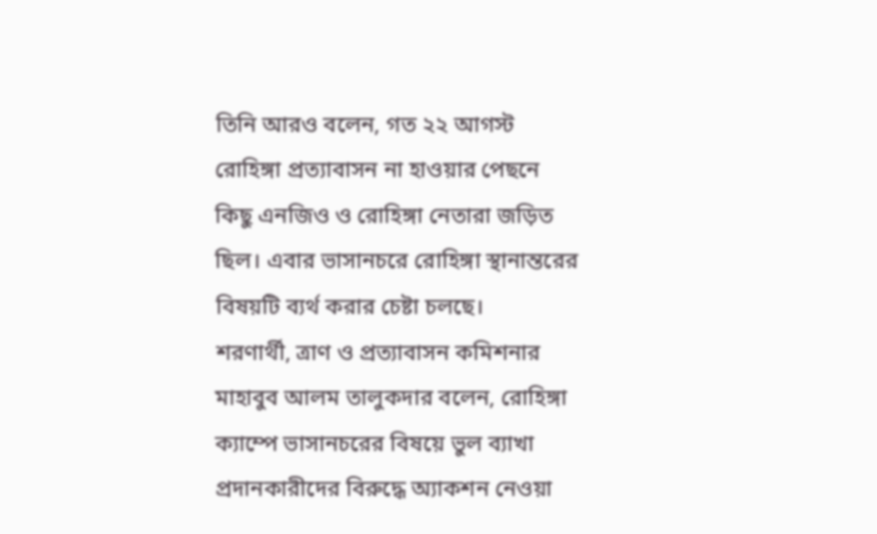তিনি আরও বলেন, গত ২২ আগস্ট রোহিঙ্গা প্রত্যাবাসন না হাওয়ার পেছনে কিছু এনজিও ও রোহিঙ্গা নেতারা জড়িত ছিল। এবার ভাসানচরে রোহিঙ্গা স্থানান্তরের বিষয়টি ব্যর্থ করার চেষ্টা চলছে।
শরণার্থী, ত্রাণ ও প্রত্যাবাসন কমিশনার মাহাবুব আলম তালুকদার বলেন, রোহিঙ্গা ক্যাম্পে ভাসানচরের বিষয়ে ভুল ব্যাখা প্রদানকারীদের বিরুদ্ধে অ্যাকশন নেওয়া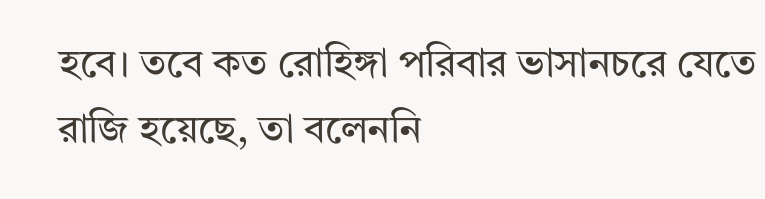হবে। তবে কত রোহিঙ্গা পরিবার ভাসানচরে যেতে রাজি হয়েছে, তা বলেননি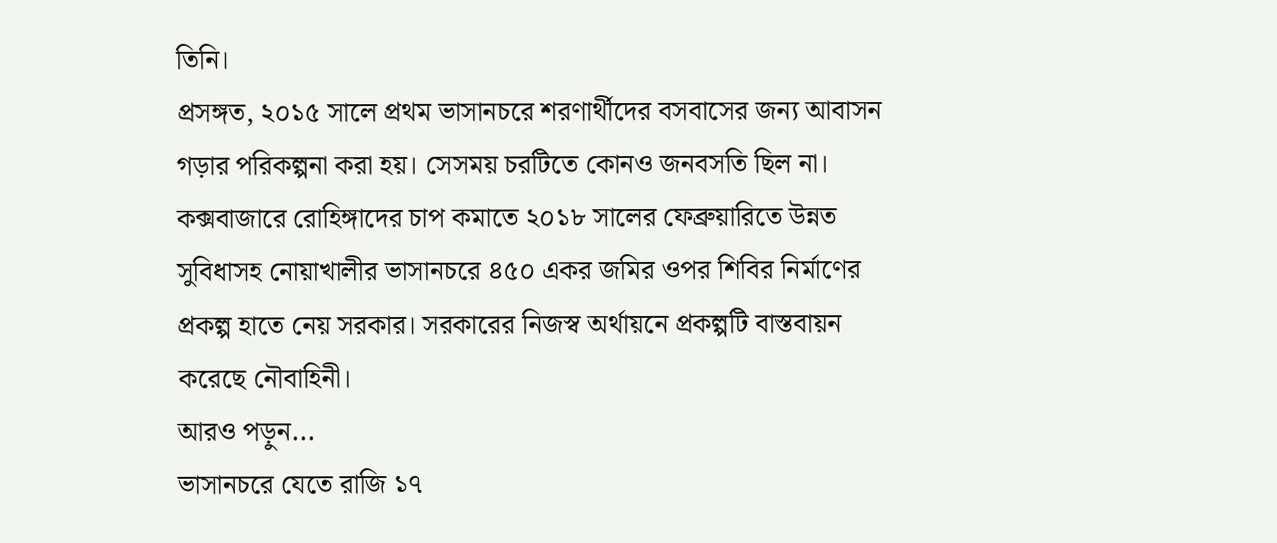তিনি।
প্রসঙ্গত, ২০১৫ সালে প্রথম ভাসানচরে শরণার্থীদের বসবাসের জন্য আবাসন গড়ার পরিকল্পনা করা হয়। সেসময় চরটিতে কোনও জনবসতি ছিল না। কক্সবাজারে রোহিঙ্গাদের চাপ কমাতে ২০১৮ সালের ফেব্রুয়ারিতে উন্নত সুবিধাসহ নোয়াখালীর ভাসানচরে ৪৫০ একর জমির ওপর শিবির নির্মাণের প্রকল্প হাতে নেয় সরকার। সরকারের নিজস্ব অর্থায়নে প্রকল্পটি বাস্তবায়ন করেছে নৌবাহিনী।
আরও পড়ুন...
ভাসানচরে যেতে রাজি ১৭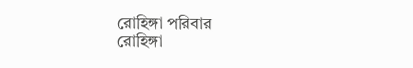রোহিঙ্গা পরিবার
রোহিঙ্গা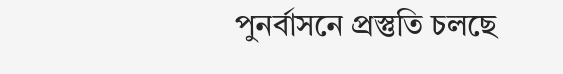পুনর্বাসনে প্রস্তুতি চলছে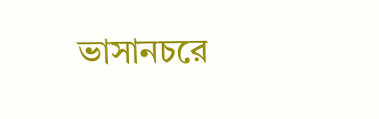ভাসানচরে